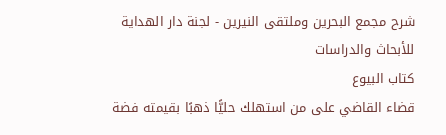شرح مجمع البحرين وملتقى النيرين - لجنة دار الهداية للأبحاث والدراسات
كتاب البيوع
قضاء القاضي على من استهلك حليًّا ذهبًا بقيمته فضة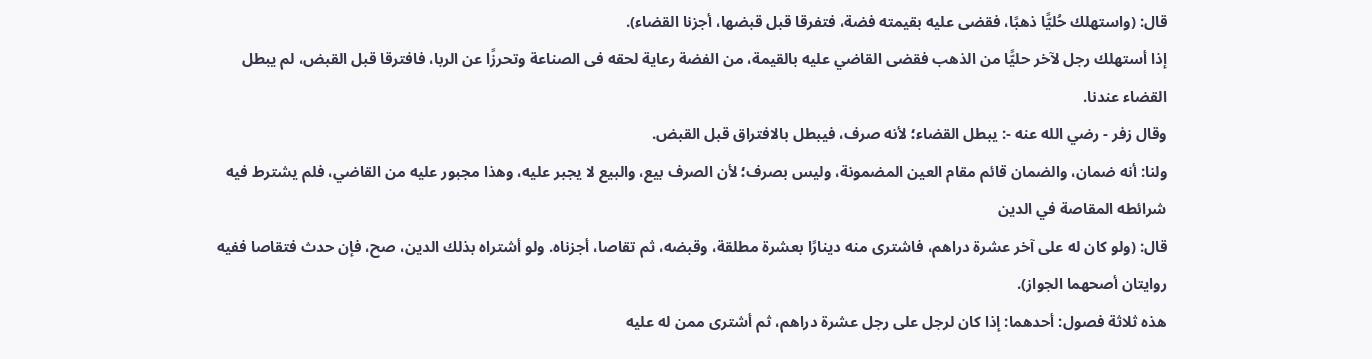قال: (واستهلك حُليًّا ذهبًا، فقضى عليه بقيمته فضة، فتفرقا قبل قبضها، أجزنا القضاء).
إذا أستهلك رجل لآخر حليًّا من الذهب فقضى القاضي عليه بالقيمة، من الفضة رعاية لحقه فى الصناعة وتحرزًا عن الربا، فافترقا قبل القبض، لم يبطل القضاء عندنا.
وقال زفر - رضي الله عنه -: يبطل القضاء؛ لأنه صرف، فيبطل بالافتراق قبل القبض.
ولنا: أنه ضمان، والضمان قائم مقام العين المضمونة، وليس بصرف؛ لأن الصرف بيع، والبيع لا يجبر عليه، وهذا مجبور عليه من القاضي، فلم يشترط فيه شرائطه المقاصة في الدين
قال: (ولو كان له على آخر عشرة دراهم، فاشترى منه دينارًا بعشرة مطلقة، وقبضه، ثم تقاصا، أجزناه. ولو أشتراه بذلك الدين، صح، فإن حدث فتقاصا ففيه روايتان أصحهما الجواز).
هذه ثلاثة فصول: أحدهما: إذا كان لرجل على رجل عشرة دراهم، ثم أشترى ممن له عليه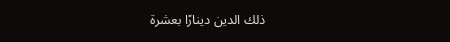ذلك الدين دينارًا بعشرة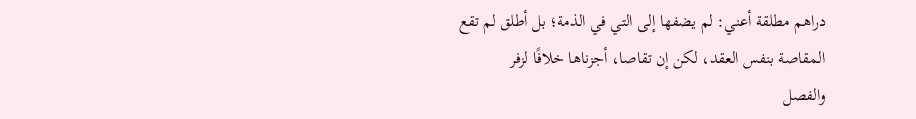دراهم مطلقة أعني: لم يضفها إلى التي في الذمة؛ بل أطلق لم تقع المقاصة بنفس العقد، لكن إن تقاصا، أجزناها خلافًا لزفر
والفصل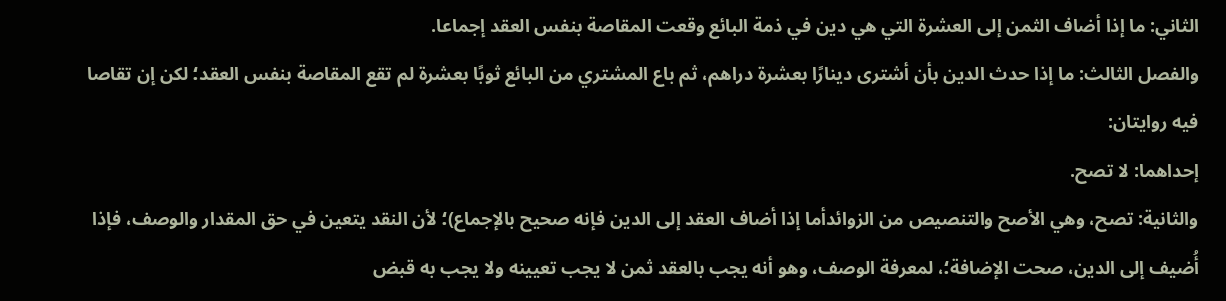الثاني: ما إذا أضاف الثمن إلى العشرة التي هي دين في ذمة البائع وقعت المقاصة بنفس العقد إجماعا.
والفصل الثالث: ما إذا حدث الدين بأن أشترى دينارًا بعشرة دراهم، ثم باع المشتري من البائع ثوبًا بعشرة لم تقع المقاصة بنفس العقد؛ لكن إن تقاصا فيه روايتان:
إحداهما: لا تصح.
والثانية: تصح، وهي الأصح والتنصيص من الزوائدأما إذا أضاف العقد إلى الدين فإنه صحيح بالإجماع)؛ لأن النقد يتعين في حق المقدار والوصف، فإذا أُضيف إلى الدين، صحت الإضافة؛، لمعرفة الوصف، وهو أنه يجب بالعقد ثمن لا يجب تعيينه ولا يجب به قبض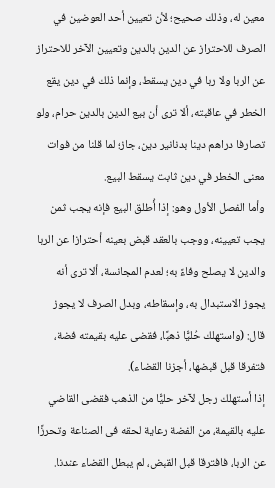معين له، وذلك صحيح؛ لأن تعيين أحد العوضين في الصرف للاحتراز عن الدين بالدين وتعيين الآخر للاحتراز عن الربا ولا ربا في دين يسقط، وإنما ذلك في دين يقع الخطر في عاقبته، ألا ترى أن بيع الدين بالدين حرام، ولو تصارفا دراهم دينا بدنانير دين، جاز؛ لما قلنا من فوات معنى الخطر في دين ثابت يسقط البيع.
وأما الفصل الأول وهو: إذا أُطلق البيع فإنه يجب ثمن يجب تعيينه، ووجب بالعقد قبض بعينه أحترازا عن الربا والدين لا يصلح وفاءً به؛ لعدم المجانسة، ألا ترى أنه يجوز الاستبدال به، وإسقاطه، وبدل الصرف لا يجوز
قال: (واستهلك حُليًّا ذهبًا، فقضى عليه بقيمته فضة، فتفرقا قبل قبضها، أجزنا القضاء).
إذا أستهلك رجل لآخر حليًّا من الذهب فقضى القاضي عليه بالقيمة، من الفضة رعاية لحقه فى الصناعة وتحرزًا عن الربا، فافترقا قبل القبض، لم يبطل القضاء عندنا.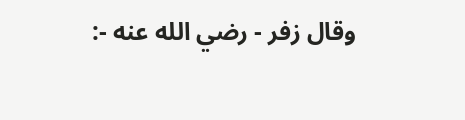وقال زفر - رضي الله عنه -: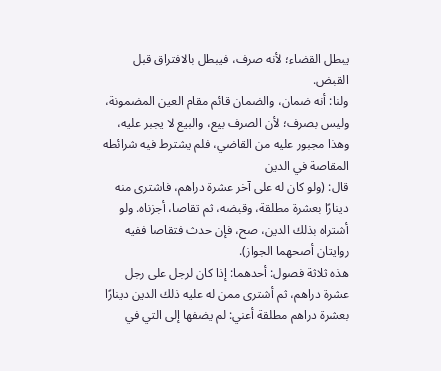يبطل القضاء؛ لأنه صرف، فيبطل بالافتراق قبل القبض.
ولنا: أنه ضمان، والضمان قائم مقام العين المضمونة، وليس بصرف؛ لأن الصرف بيع، والبيع لا يجبر عليه، وهذا مجبور عليه من القاضي، فلم يشترط فيه شرائطه المقاصة في الدين
قال: (ولو كان له على آخر عشرة دراهم، فاشترى منه دينارًا بعشرة مطلقة، وقبضه، ثم تقاصا، أجزناه. ولو أشتراه بذلك الدين، صح، فإن حدث فتقاصا ففيه روايتان أصحهما الجواز).
هذه ثلاثة فصول: أحدهما: إذا كان لرجل على رجل عشرة دراهم، ثم أشترى ممن له عليه ذلك الدين دينارًا بعشرة دراهم مطلقة أعني: لم يضفها إلى التي في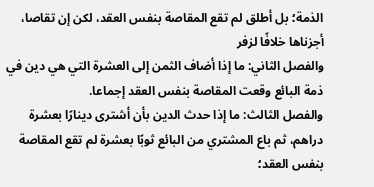الذمة؛ بل أطلق لم تقع المقاصة بنفس العقد، لكن إن تقاصا، أجزناها خلافًا لزفر
والفصل الثاني: ما إذا أضاف الثمن إلى العشرة التي هي دين في ذمة البائع وقعت المقاصة بنفس العقد إجماعا.
والفصل الثالث: ما إذا حدث الدين بأن أشترى دينارًا بعشرة دراهم، ثم باع المشتري من البائع ثوبًا بعشرة لم تقع المقاصة بنفس العقد؛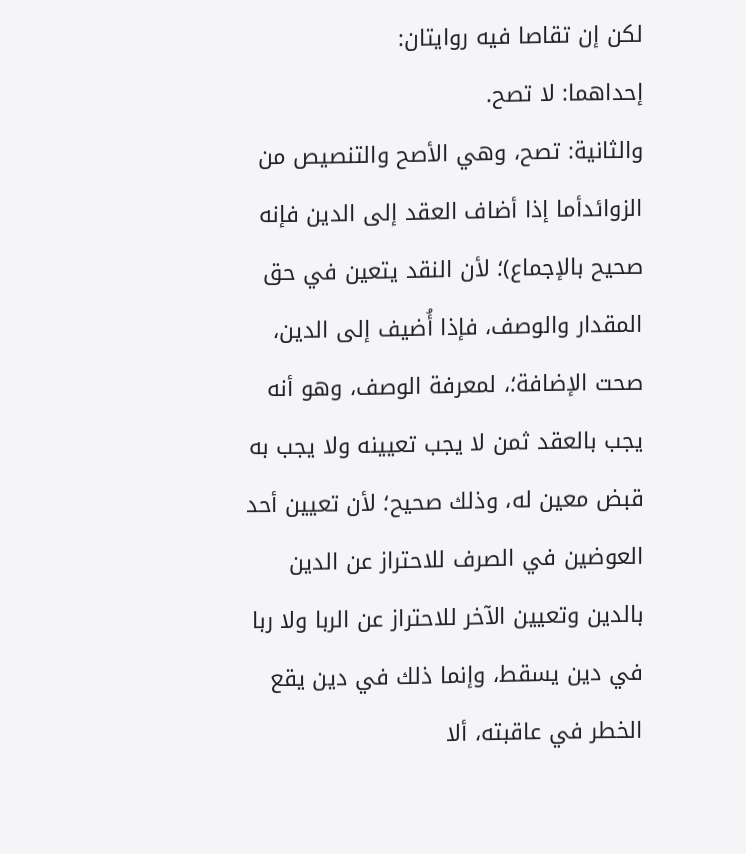لكن إن تقاصا فيه روايتان:
إحداهما: لا تصح.
والثانية: تصح، وهي الأصح والتنصيص من الزوائدأما إذا أضاف العقد إلى الدين فإنه صحيح بالإجماع)؛ لأن النقد يتعين في حق المقدار والوصف، فإذا أُضيف إلى الدين، صحت الإضافة؛، لمعرفة الوصف، وهو أنه يجب بالعقد ثمن لا يجب تعيينه ولا يجب به قبض معين له، وذلك صحيح؛ لأن تعيين أحد العوضين في الصرف للاحتراز عن الدين بالدين وتعيين الآخر للاحتراز عن الربا ولا ربا في دين يسقط، وإنما ذلك في دين يقع الخطر في عاقبته، ألا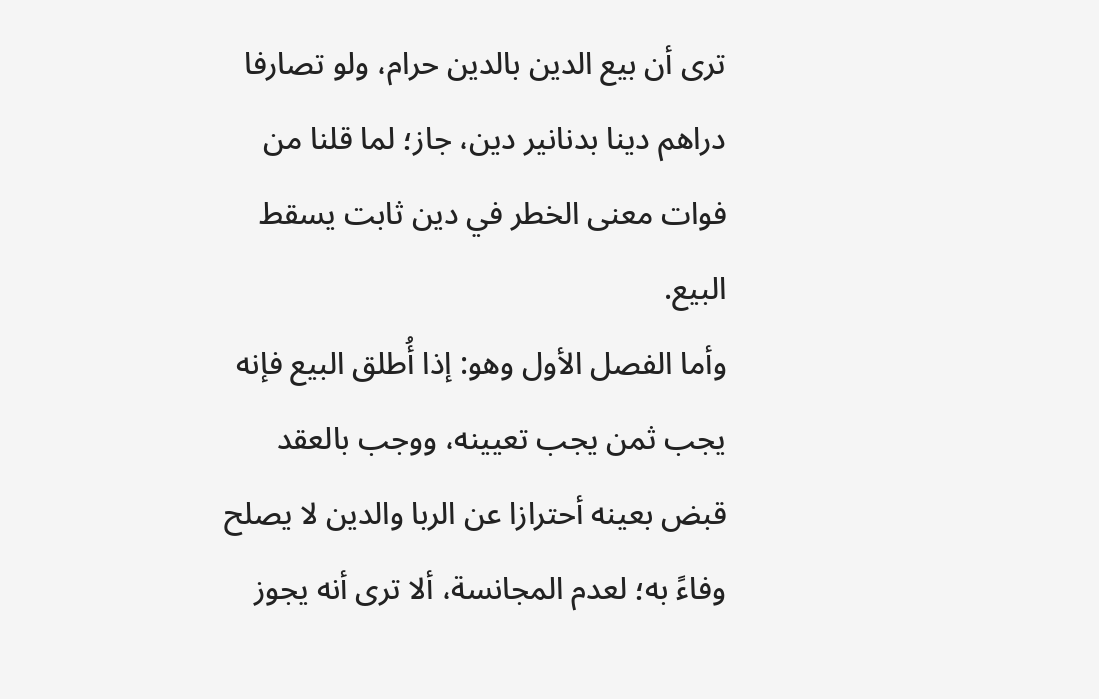ترى أن بيع الدين بالدين حرام، ولو تصارفا دراهم دينا بدنانير دين، جاز؛ لما قلنا من فوات معنى الخطر في دين ثابت يسقط البيع.
وأما الفصل الأول وهو: إذا أُطلق البيع فإنه يجب ثمن يجب تعيينه، ووجب بالعقد قبض بعينه أحترازا عن الربا والدين لا يصلح وفاءً به؛ لعدم المجانسة، ألا ترى أنه يجوز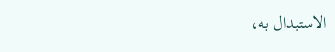الاستبدال به،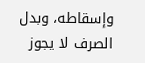وإسقاطه، وبدل الصرف لا يجوز